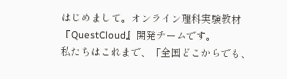はじめまして。オンライン理科実験教材『QuestCloud』開発チームです。
私たちはこれまで、「全国どこからでも、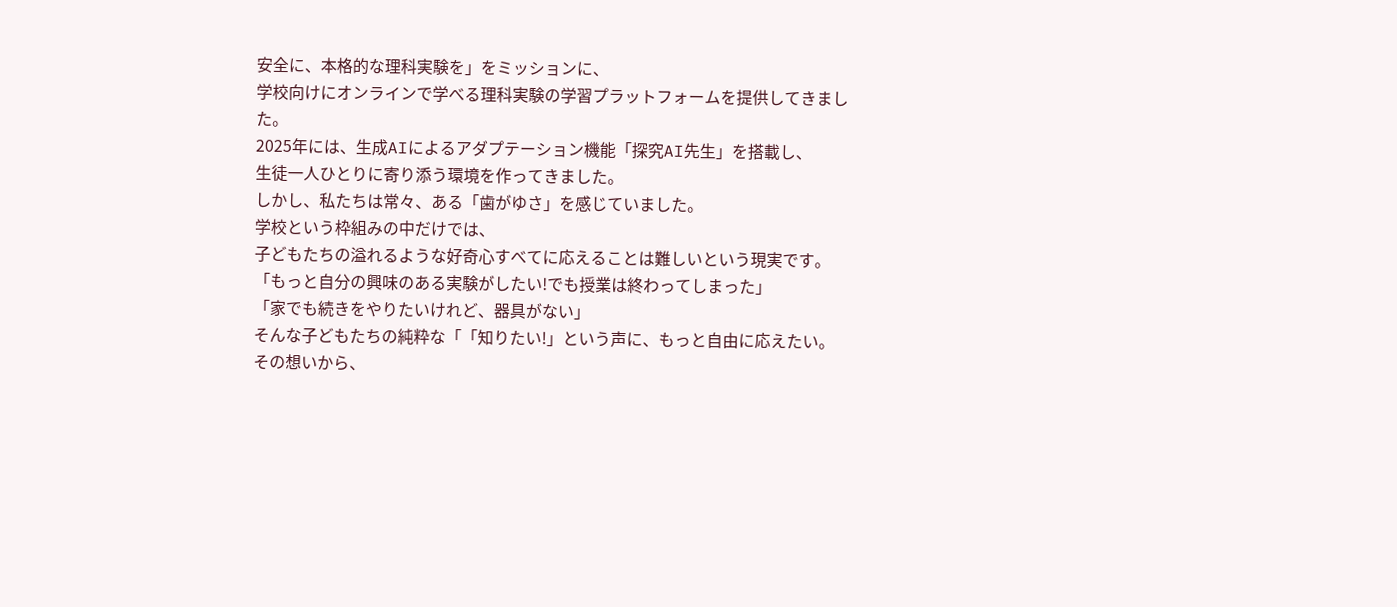安全に、本格的な理科実験を」をミッションに、
学校向けにオンラインで学べる理科実験の学習プラットフォームを提供してきました。
2025年には、生成AIによるアダプテーション機能「探究AI先生」を搭載し、
生徒一人ひとりに寄り添う環境を作ってきました。
しかし、私たちは常々、ある「歯がゆさ」を感じていました。
学校という枠組みの中だけでは、
子どもたちの溢れるような好奇心すべてに応えることは難しいという現実です。
「もっと自分の興味のある実験がしたい!でも授業は終わってしまった」
「家でも続きをやりたいけれど、器具がない」
そんな子どもたちの純粋な「「知りたい!」という声に、もっと自由に応えたい。
その想いから、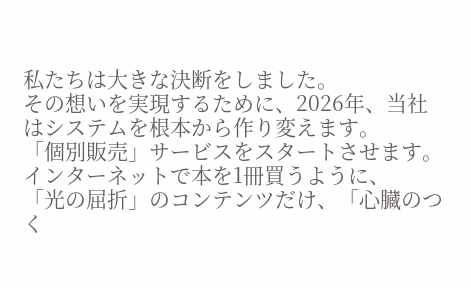私たちは大きな決断をしました。
その想いを実現するために、2026年、当社はシステムを根本から作り変えます。
「個別販売」サービスをスタートさせます。
インターネットで本を1冊買うように、
「光の屈折」のコンテンツだけ、「心臓のつく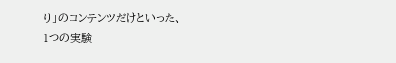り」のコンテンツだけといった、
1つの実験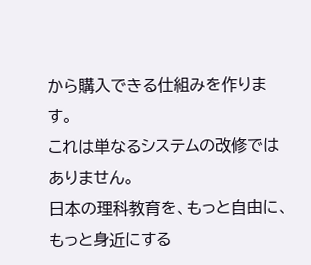から購入できる仕組みを作ります。
これは単なるシステムの改修ではありません。
日本の理科教育を、もっと自由に、もっと身近にする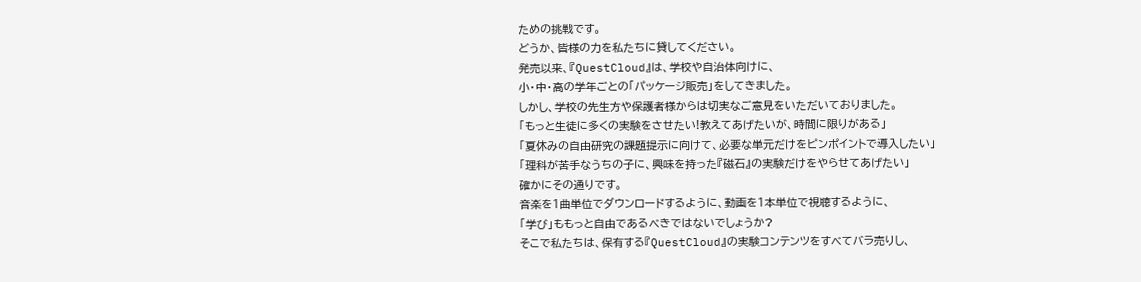ための挑戦です。
どうか、皆様の力を私たちに貸してください。
発売以来、『QuestCloud』は、学校や自治体向けに、
小・中・高の学年ごとの「パッケージ販売」をしてきました。
しかし、学校の先生方や保護者様からは切実なご意見をいただいておりました。
「もっと生徒に多くの実験をさせたい!教えてあげたいが、時間に限りがある」
「夏休みの自由研究の課題提示に向けて、必要な単元だけをピンポイントで導入したい」
「理科が苦手なうちの子に、興味を持った『磁石』の実験だけをやらせてあげたい」
確かにその通りです。
音楽を1曲単位でダウンロードするように、動画を1本単位で視聴するように、
「学び」ももっと自由であるべきではないでしょうか?
そこで私たちは、保有する『QuestCloud』の実験コンテンツをすべてバラ売りし、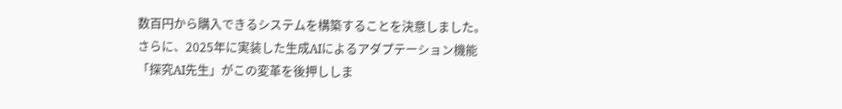数百円から購入できるシステムを構築することを決意しました。
さらに、2025年に実装した生成AIによるアダプテーション機能「探究AI先生」がこの変革を後押ししま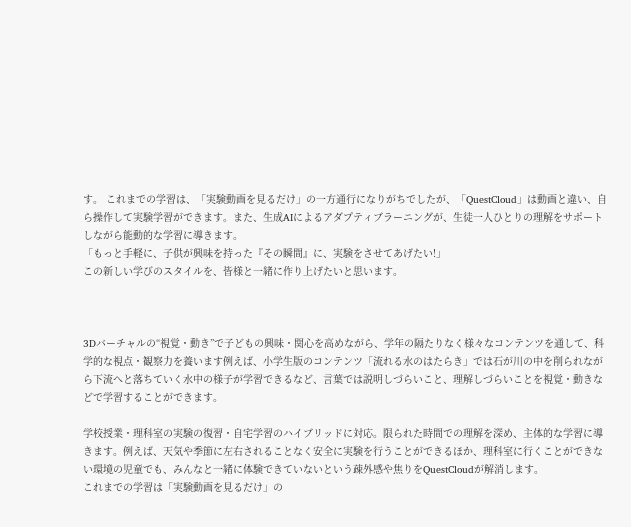す。 これまでの学習は、「実験動画を見るだけ」の一方通行になりがちでしたが、「QuestCloud」は動画と違い、自ら操作して実験学習ができます。また、生成AIによるアダプティブラーニングが、生徒一人ひとりの理解をサポートしながら能動的な学習に導きます。
「もっと手軽に、子供が興味を持った『その瞬間』に、実験をさせてあげたい!」
この新しい学びのスタイルを、皆様と一緒に作り上げたいと思います。



3Dバーチャルの“視覚・動き”で子どもの興味・関心を高めながら、学年の隔たりなく様々なコンテンツを通して、科学的な視点・観察力を養います例えば、小学生版のコンテンツ「流れる水のはたらき」では石が川の中を削られながら下流へと落ちていく水中の様子が学習できるなど、言葉では説明しづらいこと、理解しづらいことを視覚・動きなどで学習することができます。

学校授業・理科室の実験の復習・自宅学習のハイブリッドに対応。限られた時間での理解を深め、主体的な学習に導きます。例えば、天気や季節に左右されることなく安全に実験を行うことができるほか、理科室に行くことができない環境の児童でも、みんなと一緒に体験できていないという疎外感や焦りをQuestCloudが解消します。
これまでの学習は「実験動画を見るだけ」の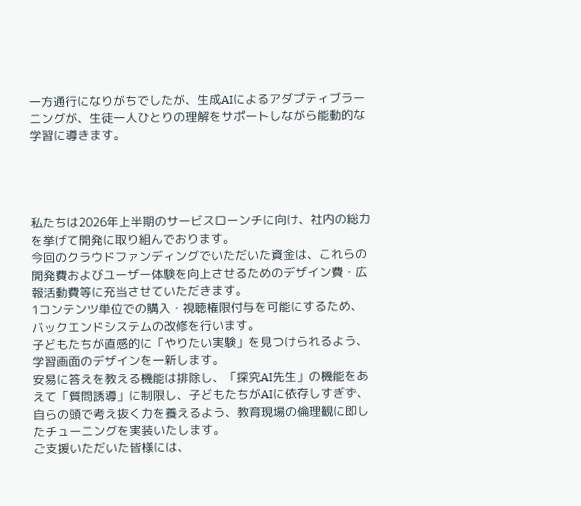一方通行になりがちでしたが、生成AIによるアダプティブラーニングが、生徒一人ひとりの理解をサポートしながら能動的な学習に導きます。




私たちは2026年上半期のサービスローンチに向け、社内の総力を挙げて開発に取り組んでおります。
今回のクラウドファンディングでいただいた資金は、これらの開発費およびユーザー体験を向上させるためのデザイン費・広報活動費等に充当させていただきます。
1コンテンツ単位での購入・視聴権限付与を可能にするため、バックエンドシステムの改修を行います。
子どもたちが直感的に「やりたい実験」を見つけられるよう、学習画面のデザインを一新します。
安易に答えを教える機能は排除し、「探究AI先生」の機能をあえて「質問誘導」に制限し、子どもたちがAIに依存しすぎず、自らの頭で考え抜く力を養えるよう、教育現場の倫理観に即したチューニングを実装いたします。
ご支援いただいた皆様には、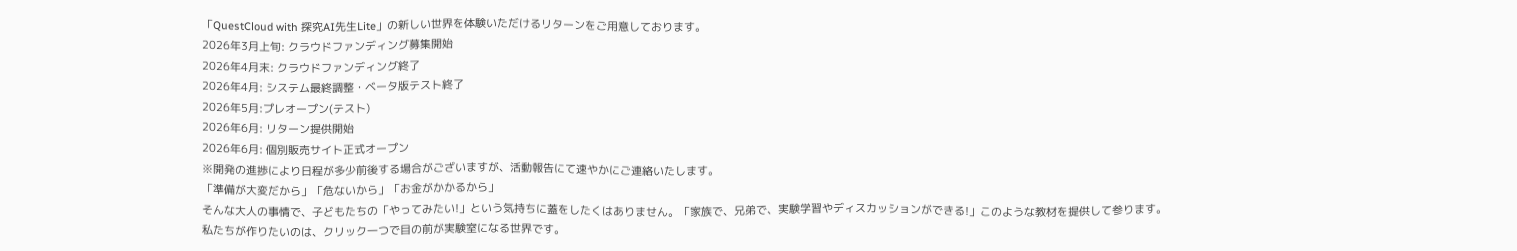「QuestCloud with 探究AI先生Lite」の新しい世界を体験いただけるリターンをご用意しております。
2026年3月上旬: クラウドファンディング募集開始
2026年4月末: クラウドファンディング終了
2026年4月: システム最終調整・ベータ版テスト終了
2026年5月:プレオープン(テスト)
2026年6月: リターン提供開始
2026年6月: 個別販売サイト正式オープン
※開発の進捗により日程が多少前後する場合がございますが、活動報告にて速やかにご連絡いたします。
「準備が大変だから」「危ないから」「お金がかかるから」
そんな大人の事情で、子どもたちの「やってみたい!」という気持ちに蓋をしたくはありません。「家族で、兄弟で、実験学習やディスカッションができる!」このような教材を提供して参ります。
私たちが作りたいのは、クリック一つで目の前が実験室になる世界です。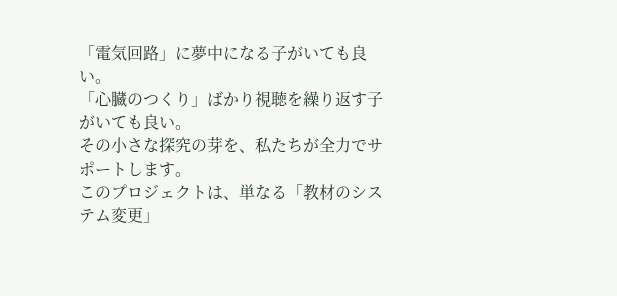「電気回路」に夢中になる子がいても良い。
「心臓のつくり」ばかり視聴を繰り返す子がいても良い。
その小さな探究の芽を、私たちが全力でサポートします。
このプロジェクトは、単なる「教材のシステム変更」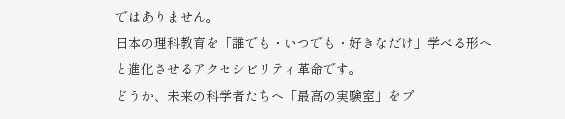ではありません。
日本の理科教育を「誰でも・いつでも・好きなだけ」学べる形へと進化させるアクセシビリティ革命です。
どうか、未来の科学者たちへ「最高の実験室」をプ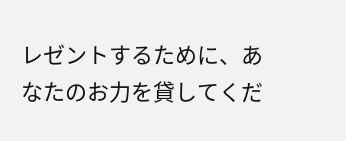レゼントするために、あなたのお力を貸してくだ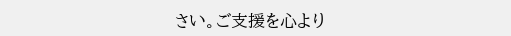さい。ご支援を心より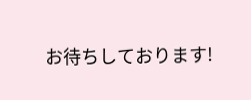お待ちしております!